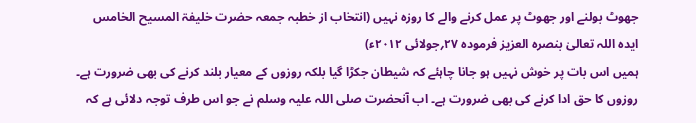جھوٹ بولنے اور جھوٹ پر عمل کرنے والے کا روزہ نہیں (انتخاب از خطبہ جمعہ حضرت خلیفۃ المسیح الخامس ایدہ اللہ تعالیٰ بنصرہ العزیز فرمودہ ۲۷؍جولائی ۲۰۱۲ء)
ہمیں اس بات پر خوش نہیں ہو جانا چاہئے کہ شیطان جکڑا گیا بلکہ روزوں کے معیار بلند کرنے کی بھی ضرورت ہے۔ روزوں کا حق ادا کرنے کی بھی ضرورت ہے۔ اب آنحضرت صلی اللہ علیہ وسلم نے جو اس طرف توجہ دلائی ہے کہ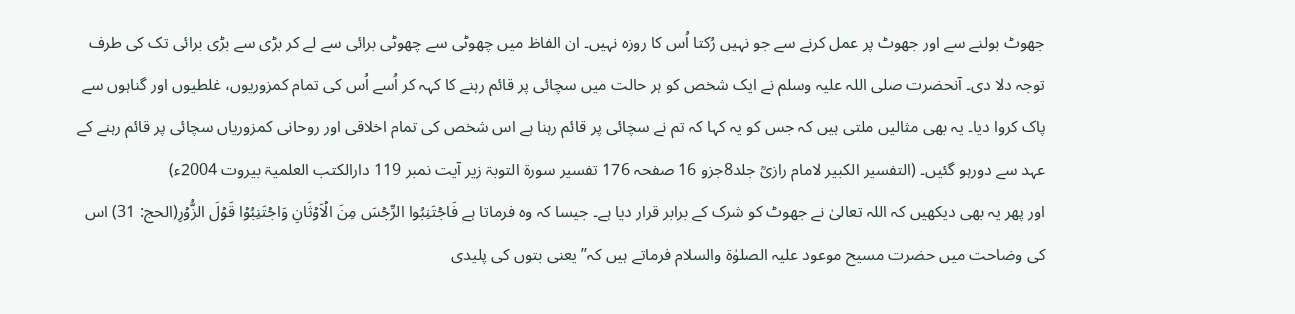جھوٹ بولنے سے اور جھوٹ پر عمل کرنے سے جو نہیں رُکتا اُس کا روزہ نہیں۔ ان الفاظ میں چھوٹی سے چھوٹی برائی سے لے کر بڑی سے بڑی برائی تک کی طرف توجہ دلا دی۔ آنحضرت صلی اللہ علیہ وسلم نے ایک شخص کو ہر حالت میں سچائی پر قائم رہنے کا کہہ کر اُسے اُس کی تمام کمزوریوں، غلطیوں اور گناہوں سے پاک کروا دیا۔ یہ بھی مثالیں ملتی ہیں کہ جس کو یہ کہا کہ تم نے سچائی پر قائم رہنا ہے اس شخص کی تمام اخلاقی اور روحانی کمزوریاں سچائی پر قائم رہنے کے عہد سے دورہو گئیں۔ (التفسیر الکبیر لامام رازیؒ جلد8جزو 16 صفحہ 176 تفسیر سورۃ التوبۃ زیر آیت نمبر 119 دارالکتب العلمیۃ بیروت 2004ء)
اور پھر یہ بھی دیکھیں کہ اللہ تعالیٰ نے جھوٹ کو شرک کے برابر قرار دیا ہے۔ جیسا کہ وہ فرماتا ہے فَاجۡتَنِبُوا الرِّجۡسَ مِنَ الۡاَوۡثَانِ وَاجۡتَنِبُوۡا قَوۡلَ الزُّوۡرِ(الحج: 31) اس کی وضاحت میں حضرت مسیح موعود علیہ الصلوٰۃ والسلام فرماتے ہیں کہ’’یعنی بتوں کی پلیدی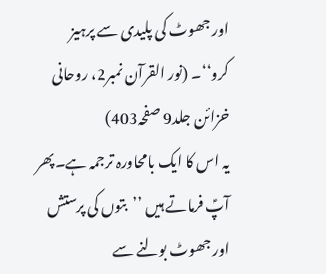اور جھوٹ کی پلیدی سے پرہیز کرو‘‘۔ (نور القرآن نمبر2، روحانی خزائن جلد9 صفحہ403)
یہ اس کا ایک بامحاورہ ترجمہ ہے۔پھر آپؑ فرماتے ہیں ’’بتوں کی پرستش اور جھوٹ بولنے سے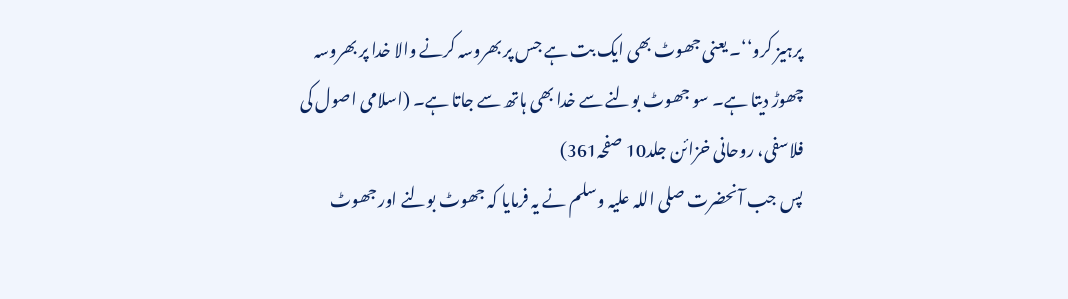پرہیز کرو‘‘۔ یعنی جھوٹ بھی ایک بت ہے جس پر بھروسہ کرنے والا خدا پر بھروسہ چھوڑ دیتا ہے۔ سو جھوٹ بولنے سے خدا بھی ہاتھ سے جاتا ہے۔ (اسلامی اصول کی فلاسفی، روحانی خزائن جلد10 صفحہ361)
پس جب آنحضرت صلی اللہ علیہ وسلم نے یہ فرمایا کہ جھوٹ بولنے اور جھوٹ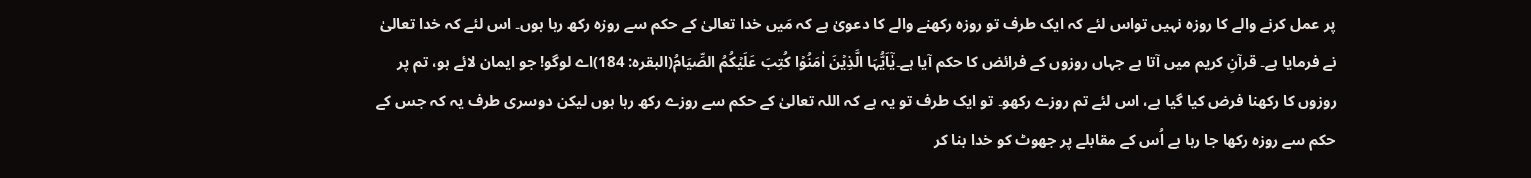پر عمل کرنے والے کا روزہ نہیں تواس لئے کہ ایک طرف تو روزہ رکھنے والے کا دعویٰ ہے کہ مَیں خدا تعالیٰ کے حکم سے روزہ رکھ رہا ہوں۔ اس لئے کہ خدا تعالیٰ نے فرمایا ہے۔ قرآنِ کریم میں آتا ہے جہاں روزوں کے فرائض کا حکم آیا ہے۔یٰۤاَیُّہَا الَّذِیۡنَ اٰمَنُوۡا کُتِبَ عَلَیۡکُمُ الصِّیَامُ(البقرہ: 184)اے لوگو! جو ایمان لائے ہو، تم پر روزوں کا رکھنا فرض کیا گیا ہے، اس لئے تم روزے رکھو۔ تو ایک طرف تو یہ ہے کہ اللہ تعالیٰ کے حکم سے روزے رکھ رہا ہوں لیکن دوسری طرف یہ کہ جس کے حکم سے روزہ رکھا جا رہا ہے اُس کے مقابلے پر جھوٹ کو خدا بنا کر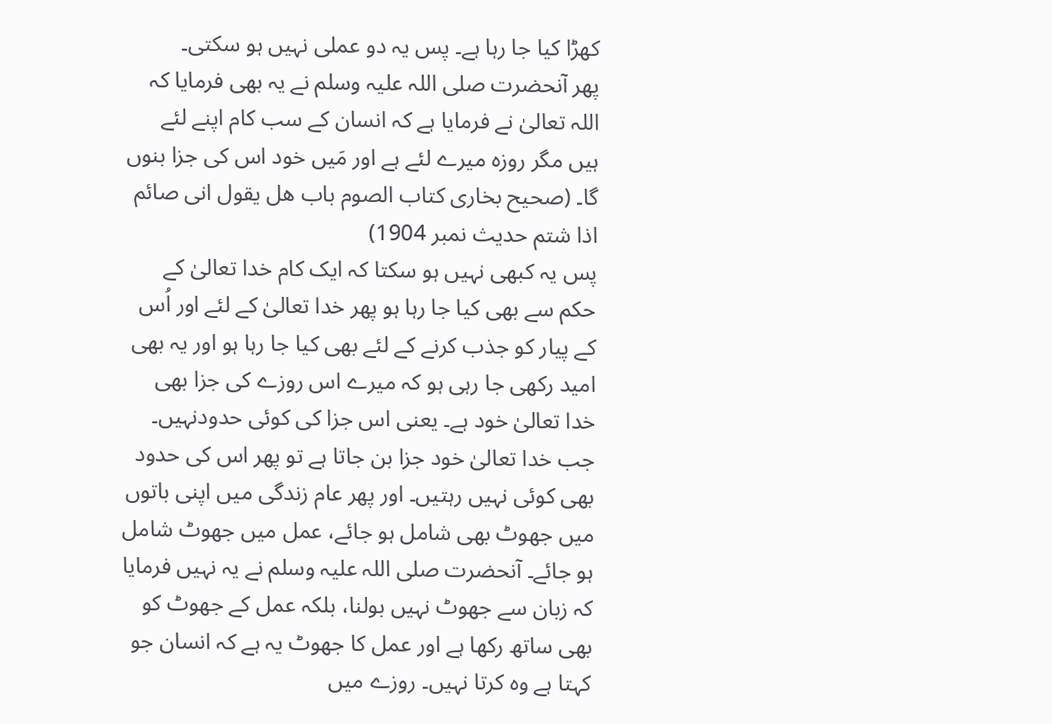کھڑا کیا جا رہا ہے۔ پس یہ دو عملی نہیں ہو سکتی۔
پھر آنحضرت صلی اللہ علیہ وسلم نے یہ بھی فرمایا کہ اللہ تعالیٰ نے فرمایا ہے کہ انسان کے سب کام اپنے لئے ہیں مگر روزہ میرے لئے ہے اور مَیں خود اس کی جزا بنوں گا۔ (صحیح بخاری کتاب الصوم باب ھل یقول انی صائم اذا شتم حدیث نمبر 1904)
پس یہ کبھی نہیں ہو سکتا کہ ایک کام خدا تعالیٰ کے حکم سے بھی کیا جا رہا ہو پھر خدا تعالیٰ کے لئے اور اُس کے پیار کو جذب کرنے کے لئے بھی کیا جا رہا ہو اور یہ بھی امید رکھی جا رہی ہو کہ میرے اس روزے کی جزا بھی خدا تعالیٰ خود ہے۔ یعنی اس جزا کی کوئی حدودنہیں۔ جب خدا تعالیٰ خود جزا بن جاتا ہے تو پھر اس کی حدود بھی کوئی نہیں رہتیں۔ اور پھر عام زندگی میں اپنی باتوں میں جھوٹ بھی شامل ہو جائے، عمل میں جھوٹ شامل ہو جائے۔ آنحضرت صلی اللہ علیہ وسلم نے یہ نہیں فرمایا کہ زبان سے جھوٹ نہیں بولنا، بلکہ عمل کے جھوٹ کو بھی ساتھ رکھا ہے اور عمل کا جھوٹ یہ ہے کہ انسان جو کہتا ہے وہ کرتا نہیں۔ روزے میں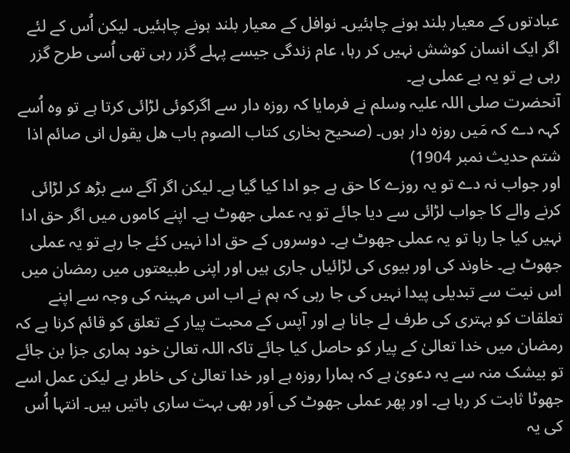عبادتوں کے معیار بلند ہونے چاہئیں۔ نوافل کے معیار بلند ہونے چاہئیں۔ لیکن اُس کے لئے اگر ایک انسان کوشش نہیں کر رہا، عام زندگی جیسے پہلے گزر رہی تھی اُسی طرح گزر رہی ہے تو یہ بے عملی ہے۔
آنحضرت صلی اللہ علیہ وسلم نے فرمایا کہ روزہ دار سے اگرکوئی لڑائی کرتا ہے تو وہ اُسے کہہ دے کہ مَیں روزہ دار ہوں۔ (صحیح بخاری کتاب الصوم باب ھل یقول انی صائم اذا شتم حدیث نمبر 1904)
اور جواب نہ دے تو یہ روزے کا حق ہے جو ادا کیا گیا ہے۔ لیکن اگر آگے سے بڑھ کر لڑائی کرنے والے کا جواب لڑائی سے دیا جائے تو یہ عملی جھوٹ ہے۔ اپنے کاموں میں اگر حق ادا نہیں کیا جا رہا تو یہ عملی جھوٹ ہے۔ دوسروں کے حق ادا نہیں کئے جا رہے تو یہ عملی جھوٹ ہے۔ خاوند کی اور بیوی کی لڑائیاں جاری ہیں اور اپنی طبیعتوں میں رمضان میں اس نیت سے تبدیلی پیدا نہیں کی جا رہی کہ ہم نے اب اس مہینہ کی وجہ سے اپنے تعلقات کو بہتری کی طرف لے جانا ہے اور آپس کے محبت پیار کے تعلق کو قائم کرنا ہے کہ رمضان میں خدا تعالیٰ کے پیار کو حاصل کیا جائے تاکہ اللہ تعالیٰ خود ہماری جزا بن جائے تو بیشک منہ سے یہ دعویٰ ہے کہ ہمارا روزہ ہے اور خدا تعالیٰ کی خاطر ہے لیکن عمل اسے جھوٹا ثابت کر رہا ہے۔ اور پھر عملی جھوٹ کی اَور بھی بہت ساری باتیں ہیں۔ انتہا اُس کی یہ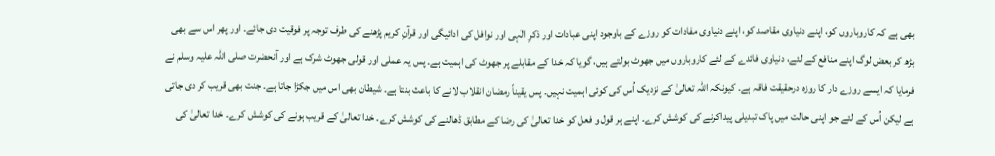بھی ہے کہ کاروباروں کو، اپنے دنیاوی مقاصد کو، اپنے دنیاوی مفادات کو روزے کے باوجود اپنی عبادات اور ذکرِ الٰہی اور نوافل کی ادائیگی اور قرآنِ کریم پڑھنے کی طرف توجہ پر فوقیت دی جائے۔ اور پھر اس سے بھی بڑھ کر بعض لوگ اپنے منافع کے لئے، دنیاوی فائدے کے لئے کاروباروں میں جھوٹ بولتے ہیں، گویا کہ خدا کے مقابلے پر جھوٹ کی اہمیت ہے۔ پس یہ عملی اور قولی جھوٹ شرک ہے اور آنحضرت صلی اللہ علیہ وسلم نے فرمایا کہ ایسے روزے دار کا روزہ درحقیقت فاقہ ہے۔ کیونکہ اللہ تعالیٰ کے نزدیک اُس کی کوئی اہمیت نہیں۔ پس یقیناً رمضان انقلاب لانے کا باعث بنتا ہے۔ شیطان بھی اس میں جکڑا جاتا ہے۔ جنت بھی قریب کر دی جاتی ہے لیکن اُس کے لئے جو اپنی حالت میں پاک تبدیلی پیداکرنے کی کوشش کرے۔ اپنے ہر قول و فعل کو خدا تعالیٰ کی رضا کے مطابق ڈھالنے کی کوشش کرے۔ خدا تعالیٰ کے قریب ہونے کی کوشش کرے۔ خدا تعالیٰ کی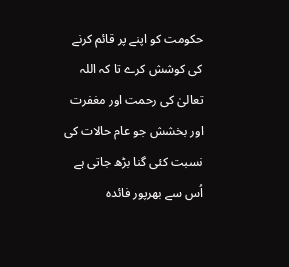حکومت کو اپنے پر قائم کرنے کی کوشش کرے تا کہ اللہ تعالیٰ کی رحمت اور مغفرت اور بخشش جو عام حالات کی نسبت کئی گنا بڑھ جاتی ہے اُس سے بھرپور فائدہ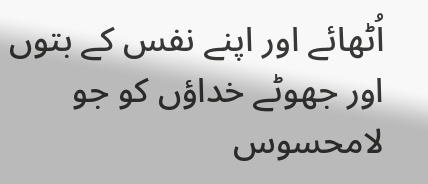اُٹھائے اور اپنے نفس کے بتوں اور جھوٹے خداؤں کو جو لامحسوس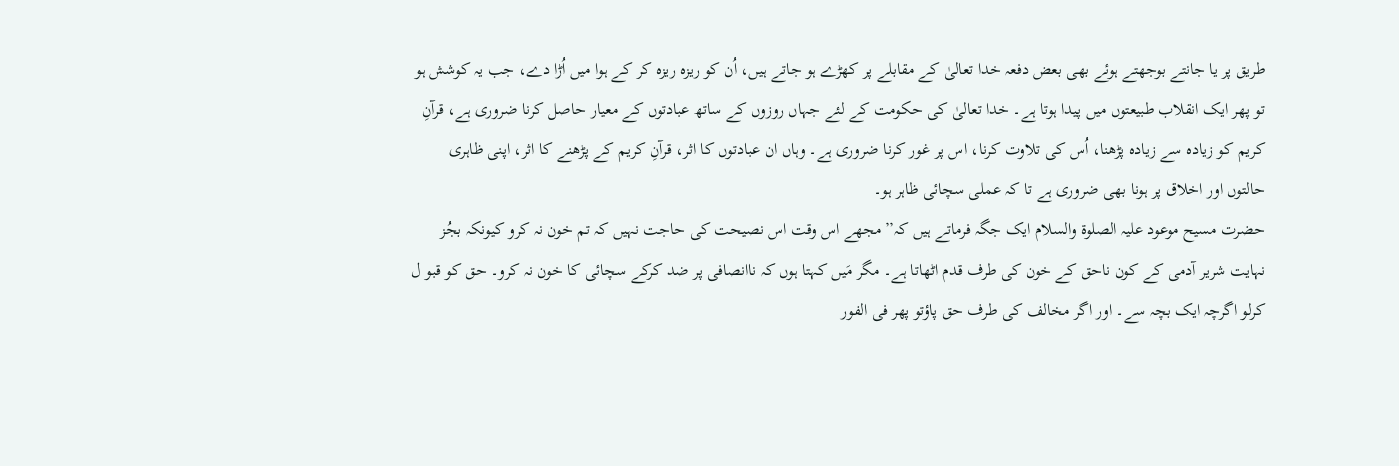طریق پر یا جانتے بوجھتے ہوئے بھی بعض دفعہ خدا تعالیٰ کے مقابلے پر کھڑے ہو جاتے ہیں، اُن کو ریزہ ریزہ کر کے ہوا میں اُڑا دے، جب یہ کوشش ہو تو پھر ایک انقلاب طبیعتوں میں پیدا ہوتا ہے۔ خدا تعالیٰ کی حکومت کے لئے جہاں روزوں کے ساتھ عبادتوں کے معیار حاصل کرنا ضروری ہے، قرآنِ کریم کو زیادہ سے زیادہ پڑھنا، اُس کی تلاوت کرنا، اس پر غور کرنا ضروری ہے۔ وہاں ان عبادتوں کا اثر، قرآنِ کریم کے پڑھنے کا اثر، اپنی ظاہری حالتوں اور اخلاق پر ہونا بھی ضروری ہے تا کہ عملی سچائی ظاہر ہو۔
حضرت مسیح موعود علیہ الصلوۃ والسلام ایک جگہ فرماتے ہیں کہ’’مجھے اس وقت اس نصیحت کی حاجت نہیں کہ تم خون نہ کرو کیونکہ بجُز نہایت شریر آدمی کے کون ناحق کے خون کی طرف قدم اٹھاتا ہے۔ مگر مَیں کہتا ہوں کہ ناانصافی پر ضد کرکے سچائی کا خون نہ کرو۔ حق کو قبو ل کرلو اگرچہ ایک بچہ سے۔ اور اگر مخالف کی طرف حق پاؤتو پھر فی الفور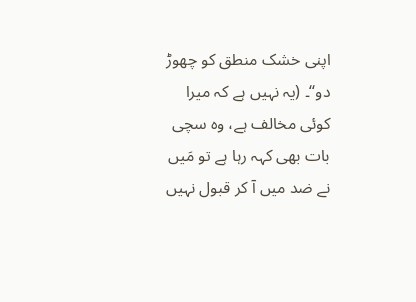اپنی خشک منطق کو چھوڑ دو‘‘۔ (یہ نہیں ہے کہ میرا کوئی مخالف ہے، وہ سچی بات بھی کہہ رہا ہے تو مَیں نے ضد میں آ کر قبول نہیں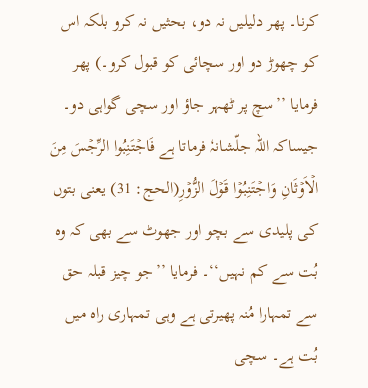کرنا۔ پھر دلیلیں نہ دو، بحثیں نہ کرو بلکہ اس کو چھوڑ دو اور سچائی کو قبول کرو۔) پھر فرمایا ’’سچ پر ٹھہر جاؤ اور سچی گواہی دو۔ جیساکہ اللہ جلّشانہٗ فرماتا ہے فَاجۡتَنِبُوا الرِّجۡسَ مِنَ الۡاَوۡثَانِ وَاجۡتَنِبُوۡا قَوۡلَ الزُّوۡرِ(الحج: 31) یعنی بتوں کی پلیدی سے بچو اور جھوٹ سے بھی کہ وہ بُت سے کم نہیں‘‘۔ فرمایا ’’جو چیز قبلہ حق سے تمہارا مُنہ پھیرتی ہے وہی تمہاری راہ میں بُت ہے۔ سچی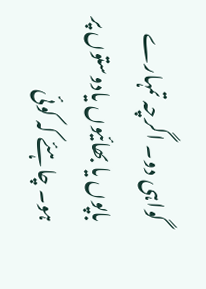گواہی دو۔ اگرچہ تمہارے باپوں یا بھائیوں یادوستوں پر ہو۔ چاہئے کہ کوئی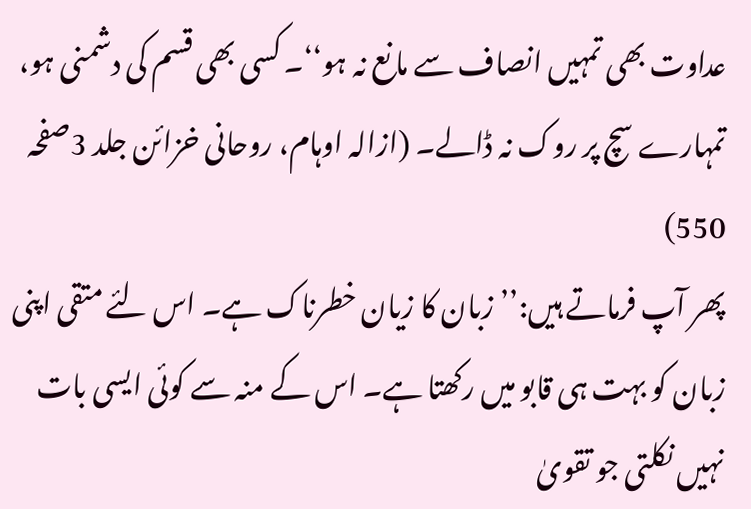عداوت بھی تمہیں انصاف سے مانع نہ ہو‘‘۔ کسی بھی قسم کی دشمنی ہو، تمہارے سچ پر روک نہ ڈالے۔ (ازالہ اوہام، روحانی خزائن جلد 3صفحہ 550)
پھر آپ فرماتے ہیں:’’زبان کا زیان خطرناک ہے۔ اس لئے متقی اپنی زبان کو بہت ہی قابو میں رکھتا ہے۔ اس کے منہ سے کوئی ایسی بات نہیں نکلتی جو تقویٰ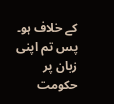کے خلاف ہو۔ پس تم اپنی زبان پر حکومت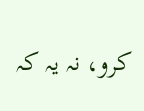کرو، نہ یہ کہ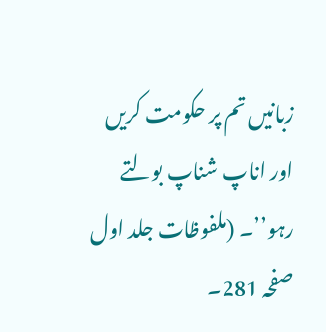زبانیں تم پر حکومت کریں اور اناپ شناپ بولتے رہو’’۔ (ملفوظات جلد اول صفحہ 281۔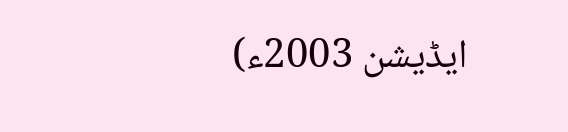ایڈیشن 2003ء)